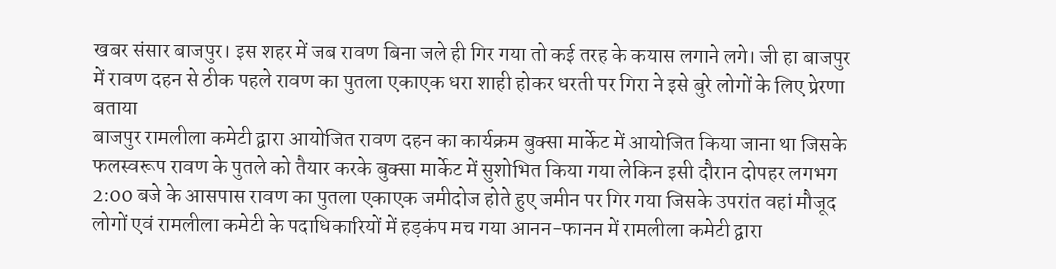खबर संसार बाजपुर। इस शहर में जब रावण बिना जले ही गिर गया तो कई तरह के कयास लगाने लगे। जी हा बाजपुर में रावण दहन से ठीक पहले रावण का पुतला एकाएक धरा शाही होकर धरती पर गिरा ने इसे बुरे लोगों के लिए प्रेरणा बताया
बाजपुर रामलीला कमेटी द्वारा आयोजित रावण दहन का कार्यक्रम बुक्सा मार्केट में आयोजित किया जाना था जिसके फलस्वरूप रावण के पुतले को तैयार करके बुक्सा मार्केट में सुशोभित किया गया लेकिन इसी दौरान दोपहर लगभग 2:00 बजे के आसपास रावण का पुतला एकाएक जमीदोज होते हुए जमीन पर गिर गया जिसके उपरांत वहां मौजूद लोगों एवं रामलीला कमेटी के पदाधिकारियों में हड़कंप मच गया आनन-फानन में रामलीला कमेटी द्वारा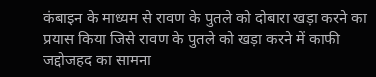कंबाइन के माध्यम से रावण के पुतले को दोबारा खड़ा करने का प्रयास किया जिसे रावण के पुतले को खड़ा करने में काफी जद्दोजहद का सामना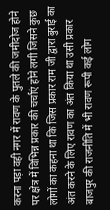करना पड़ा वही नगर में रावण के पुतले की जमीदोज होने पर क्षेत्र में विभिन्न प्रकार की चर्चाएं होने लगी जिसने कुछ लोगों का कहना था कि जिस प्रकार राम जी द्वारा बुराई का अंत करने के लिए रावण का अंत किया था उसी प्रकार बाजपुर की राजनीति में भी रावण रूपी कई लोग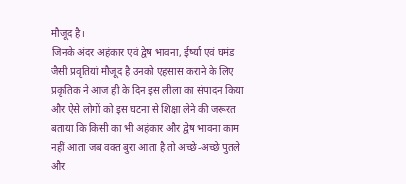मौजूद है।
जिनके अंदर अहंकार एवं द्वेष भावना, ईर्ष्या एवं घमंड जैसी प्रवृतियां मौजूद है उनको एहसास कराने के लिए प्रकृतिक ने आज ही के दिन इस लीला का संपादन किया और ऐसे लोगों को इस घटना से शिक्षा लेने की जरूरत बताया कि किसी का भी अहंकार और द्वेष भावना काम नहीं आता जब वक्त बुरा आता है तो अच्छे-अच्छे पुतले और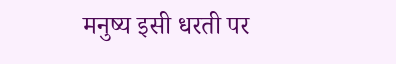मनुष्य इसी धरती पर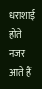धराशाई होते नजर आते हैं